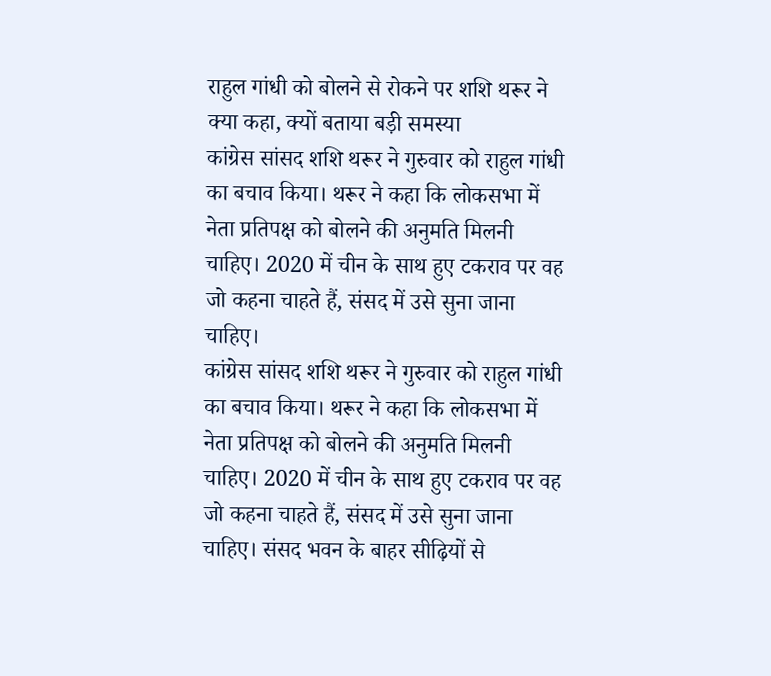राहुल गांधी को बोलने से रोकने पर शशि थरूर ने क्या कहा, क्यों बताया बड़ी समस्या
कांग्रेस सांसद शशि थरूर ने गुरुवार को राहुल गांधी का बचाव किया। थरूर ने कहा कि लोकसभा में नेता प्रतिपक्ष को बोलने की अनुमति मिलनी चाहिए। 2020 में चीन के साथ हुए टकराव पर वह जो कहना चाहते हैं, संसद में उसे सुना जाना चाहिए।
कांग्रेस सांसद शशि थरूर ने गुरुवार को राहुल गांधी का बचाव किया। थरूर ने कहा कि लोकसभा में नेता प्रतिपक्ष को बोलने की अनुमति मिलनी चाहिए। 2020 में चीन के साथ हुए टकराव पर वह जो कहना चाहते हैं, संसद में उसे सुना जाना चाहिए। संसद भवन के बाहर सीढ़ियों से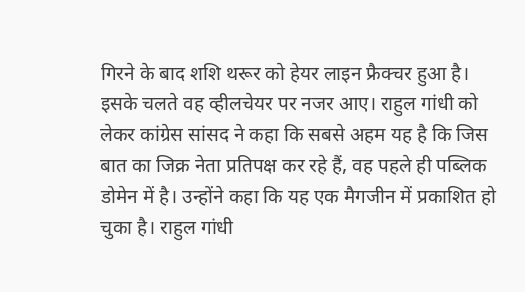गिरने के बाद शशि थरूर को हेयर लाइन फ्रैक्चर हुआ है। इसके चलते वह व्हीलचेयर पर नजर आए। राहुल गांधी को लेकर कांग्रेस सांसद ने कहा कि सबसे अहम यह है कि जिस बात का जिक्र नेता प्रतिपक्ष कर रहे हैं, वह पहले ही पब्लिक डोमेन में है। उन्होंने कहा कि यह एक मैगजीन में प्रकाशित हो चुका है। राहुल गांधी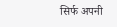सिर्फ अपनी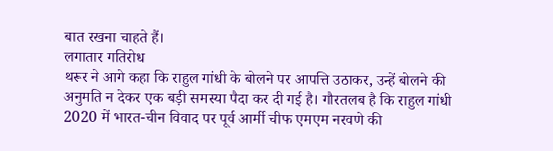बात रखना चाहते हैं।
लगातार गतिरोध
थरूर ने आगे कहा कि राहुल गांधी के बोलने पर आपत्ति उठाकर, उन्हें बोलने की अनुमति न देकर एक बड़ी समस्या पैदा कर दी गई है। गौरतलब है कि राहुल गांधी 2020 में भारत-चीन विवाद पर पूर्व आर्मी चीफ एमएम नरवणे की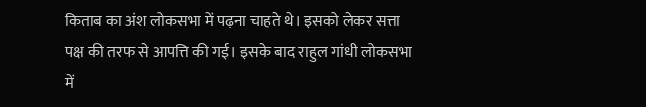किताब का अंश लोकसभा में पढ़ना चाहते थे। इसको लेकर सत्ता पक्ष की तरफ से आपत्ति की गई। इसके बाद राहुल गांधी लोकसभा में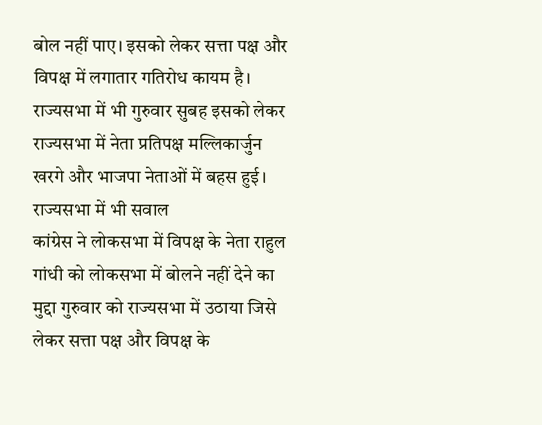बोल नहीं पाए। इसको लेकर सत्ता पक्ष और विपक्ष में लगातार गतिरोध कायम है। राज्यसभा में भी गुरुवार सुबह इसको लेकर राज्यसभा में नेता प्रतिपक्ष मल्लिकार्जुन खरगे और भाजपा नेताओं में बहस हुई।
राज्यसभा में भी सवाल
कांग्रेस ने लोकसभा में विपक्ष के नेता राहुल गांधी को लोकसभा में बोलने नहीं देने का मुद्दा गुरुवार को राज्यसभा में उठाया जिसे लेकर सत्ता पक्ष और विपक्ष के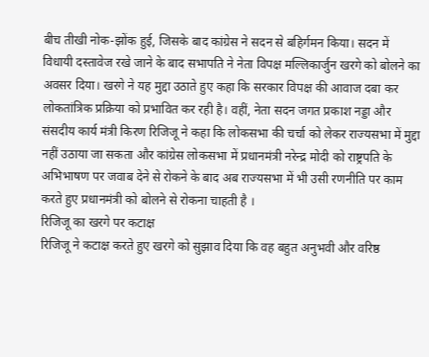बीच तीखी नोक-झोंक हुई, जिसके बाद कांग्रेस ने सदन से बहिर्गमन किया। सदन में विधायी दस्तावेज रखे जाने के बाद सभापति ने नेता विपक्ष मल्लिकार्जुन खरगे को बोलने का अवसर दिया। खरगे ने यह मुद्दा उठाते हुए कहा कि सरकार विपक्ष की आवाज दबा कर लोकतांत्रिक प्रक्रिया को प्रभावित कर रही है। वहीं, नेता सदन जगत प्रकाश नड्डा और संसदीय कार्य मंत्री किरण रिजिजू ने कहा कि लोकसभा की चर्चा को लेकर राज्यसभा में मुद्दा नहीं उठाया जा सकता और कांग्रेस लोकसभा में प्रधानमंत्री नरेन्द्र मोदी को राष्ट्रपति के अभिभाषण पर जवाब देने से रोकने के बाद अब राज्यसभा में भी उसी रणनीति पर काम करते हुए प्रधानमंत्री को बोलने से रोकना चाहती है ।
रिजिजू का खरगे पर कटाक्ष
रिजिजू ने कटाक्ष करते हुए खरगे को सुझाव दिया कि वह बहुत अनुभवी और वरिष्ठ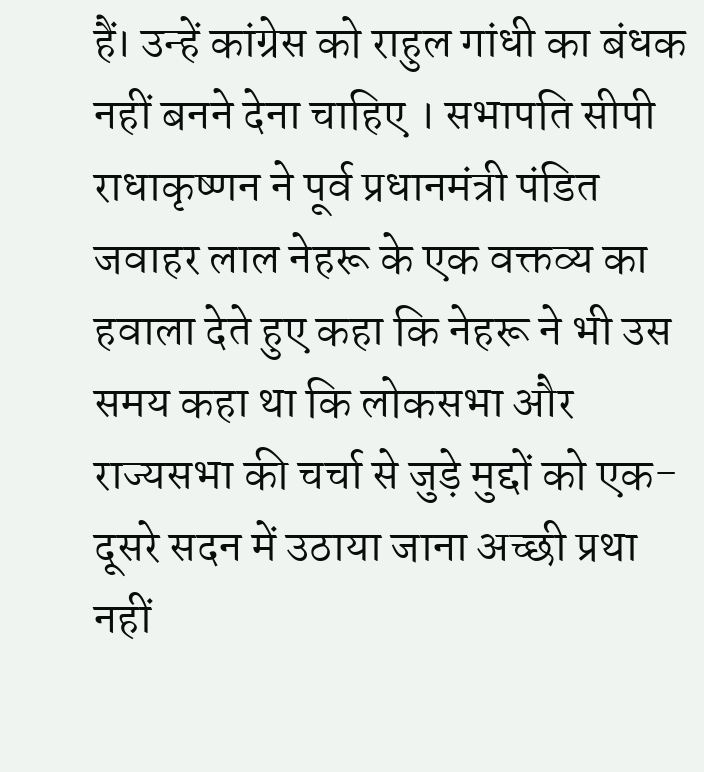हैं। उन्हें कांग्रेस को राहुल गांधी का बंधक नहीं बनने देना चाहिए । सभापति सीपी राधाकृष्णन ने पूर्व प्रधानमंत्री पंडित जवाहर लाल नेहरू के एक वक्तव्य का हवाला देते हुए कहा कि नेहरू ने भी उस समय कहा था कि लोकसभा और राज्यसभा की चर्चा से जुड़े मुद्दों को एक-दूसरे सदन में उठाया जाना अच्छी प्रथा नहीं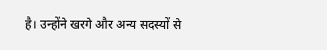है। उन्होंने खरगे और अन्य सदस्यों से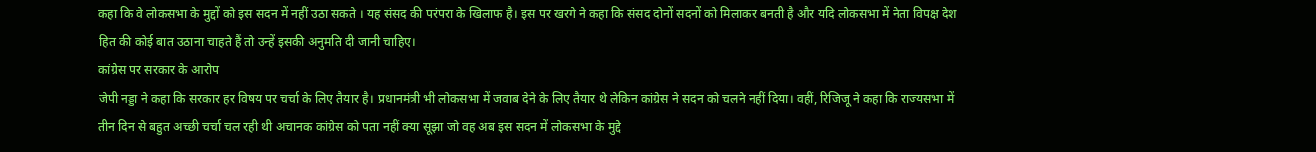कहा कि वे लोकसभा के मुद्दों को इस सदन में नहीं उठा सकते । यह संसद की परंपरा के खिलाफ है। इस पर खरगे ने कहा कि संसद दोनों सदनों को मिलाकर बनती है और यदि लोकसभा में नेता विपक्ष देश हित की कोई बात उठाना चाहते हैं तो उन्हें इसकी अनुमति दी जानी चाहिए।
कांग्रेस पर सरकार के आरोप
जेपी नड्डा ने कहा कि सरकार हर विषय पर चर्चा के लिए तैयार है। प्रधानमंत्री भी लोकसभा में जवाब देने के लिए तैयार थे लेकिन कांग्रेस ने सदन को चलने नहीं दिया। वहीं, रिजिजू ने कहा कि राज्यसभा में तीन दिन से बहुत अच्छी चर्चा चल रही थी अचानक कांग्रेस को पता नहीं क्या सूझा जो वह अब इस सदन में लोकसभा के मुद्दे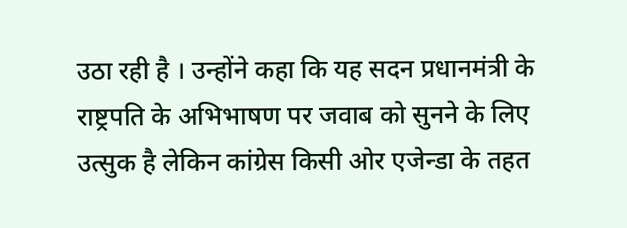उठा रही है । उन्होंने कहा कि यह सदन प्रधानमंत्री के राष्ट्रपति के अभिभाषण पर जवाब को सुनने के लिए उत्सुक है लेकिन कांग्रेस किसी ओर एजेन्डा के तहत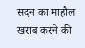सदन का माहौल खराब करने की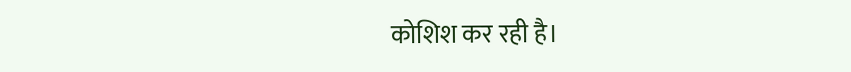कोशिश कर रही है।